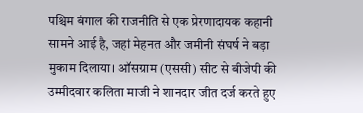पश्चिम बंगाल की राजनीति से एक प्रेरणादायक कहानी सामने आई है, जहां मेहनत और जमीनी संघर्ष ने बड़ा मुकाम दिलाया। ऑसग्राम (एससी) सीट से बीजेपी की उम्मीदवार कलिता माजी ने शानदार जीत दर्ज करते हुए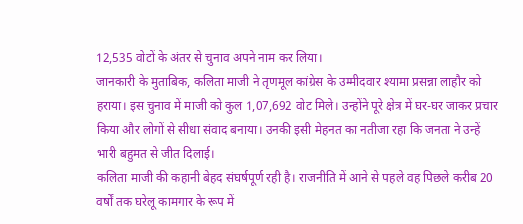12,535 वोटों के अंतर से चुनाव अपने नाम कर लिया।
जानकारी के मुताबिक, कलिता माजी ने तृणमूल कांग्रेस के उम्मीदवार श्यामा प्रसन्ना लाहौर को हराया। इस चुनाव में माजी को कुल 1,07,692 वोट मिले। उन्होंने पूरे क्षेत्र में घर-घर जाकर प्रचार किया और लोगों से सीधा संवाद बनाया। उनकी इसी मेहनत का नतीजा रहा कि जनता ने उन्हें भारी बहुमत से जीत दिलाई।
कलिता माजी की कहानी बेहद संघर्षपूर्ण रही है। राजनीति में आने से पहले वह पिछले करीब 20 वर्षों तक घरेलू कामगार के रूप में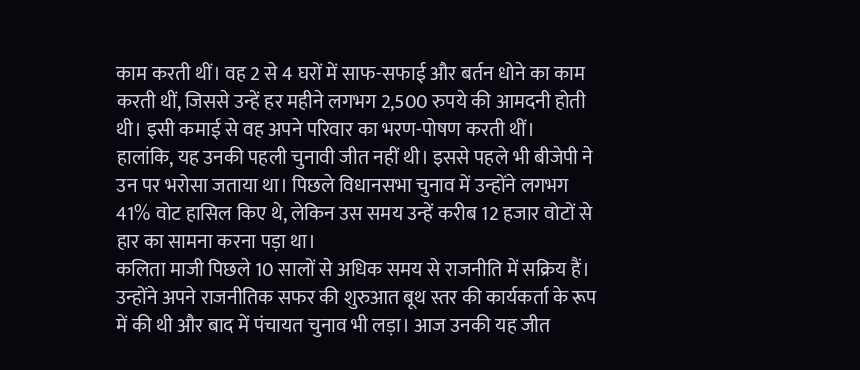काम करती थीं। वह 2 से 4 घरों में साफ-सफाई और बर्तन धोने का काम करती थीं, जिससे उन्हें हर महीने लगभग 2,500 रुपये की आमदनी होती थी। इसी कमाई से वह अपने परिवार का भरण-पोषण करती थीं।
हालांकि, यह उनकी पहली चुनावी जीत नहीं थी। इससे पहले भी बीजेपी ने उन पर भरोसा जताया था। पिछले विधानसभा चुनाव में उन्होंने लगभग 41% वोट हासिल किए थे, लेकिन उस समय उन्हें करीब 12 हजार वोटों से हार का सामना करना पड़ा था।
कलिता माजी पिछले 10 सालों से अधिक समय से राजनीति में सक्रिय हैं। उन्होंने अपने राजनीतिक सफर की शुरुआत बूथ स्तर की कार्यकर्ता के रूप में की थी और बाद में पंचायत चुनाव भी लड़ा। आज उनकी यह जीत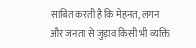साबित करती है कि मेहनत, लगन और जनता से जुड़ाव किसी भी व्यक्ति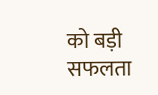को बड़ी सफलता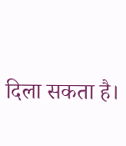दिला सकता है।